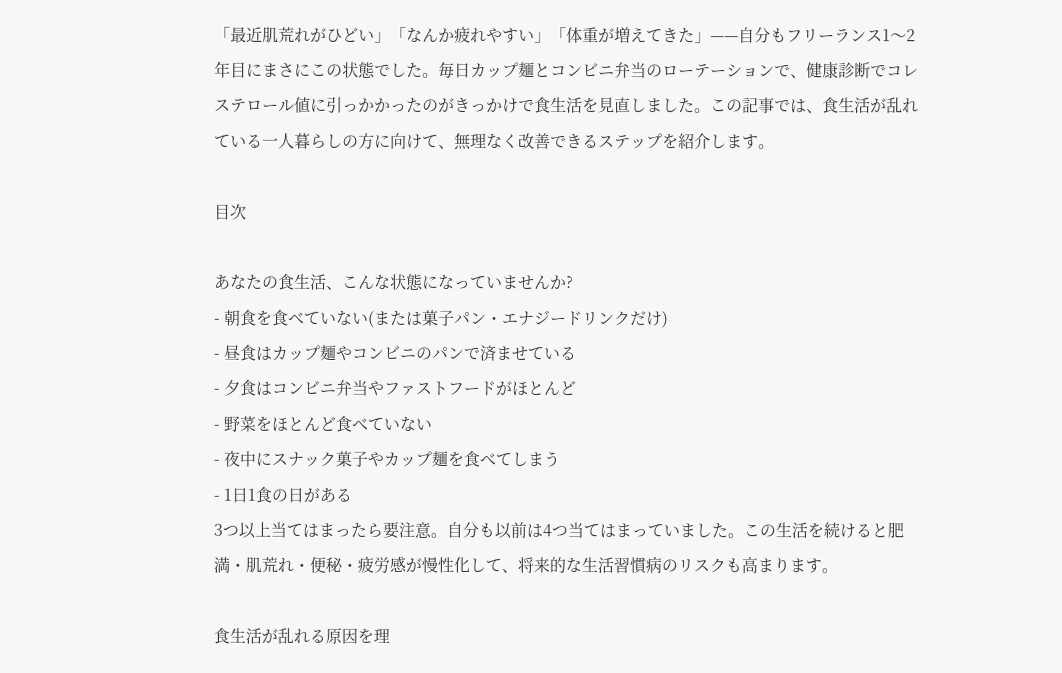「最近肌荒れがひどい」「なんか疲れやすい」「体重が増えてきた」——自分もフリーランス1〜2年目にまさにこの状態でした。毎日カップ麺とコンビニ弁当のローテーションで、健康診断でコレステロール値に引っかかったのがきっかけで食生活を見直しました。この記事では、食生活が乱れている一人暮らしの方に向けて、無理なく改善できるステップを紹介します。

目次

あなたの食生活、こんな状態になっていませんか?
- 朝食を食べていない(または菓子パン・エナジードリンクだけ)
- 昼食はカップ麺やコンビニのパンで済ませている
- 夕食はコンビニ弁当やファストフードがほとんど
- 野菜をほとんど食べていない
- 夜中にスナック菓子やカップ麺を食べてしまう
- 1日1食の日がある
3つ以上当てはまったら要注意。自分も以前は4つ当てはまっていました。この生活を続けると肥満・肌荒れ・便秘・疲労感が慢性化して、将来的な生活習慣病のリスクも高まります。

食生活が乱れる原因を理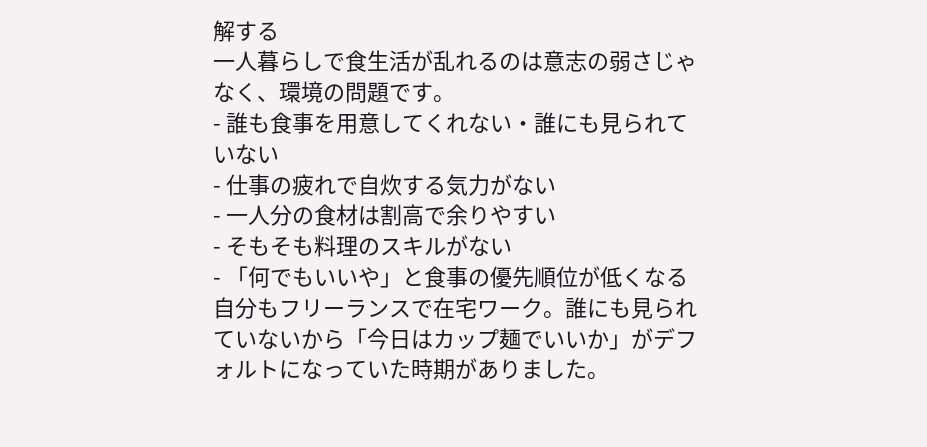解する
一人暮らしで食生活が乱れるのは意志の弱さじゃなく、環境の問題です。
- 誰も食事を用意してくれない・誰にも見られていない
- 仕事の疲れで自炊する気力がない
- 一人分の食材は割高で余りやすい
- そもそも料理のスキルがない
- 「何でもいいや」と食事の優先順位が低くなる
自分もフリーランスで在宅ワーク。誰にも見られていないから「今日はカップ麺でいいか」がデフォルトになっていた時期がありました。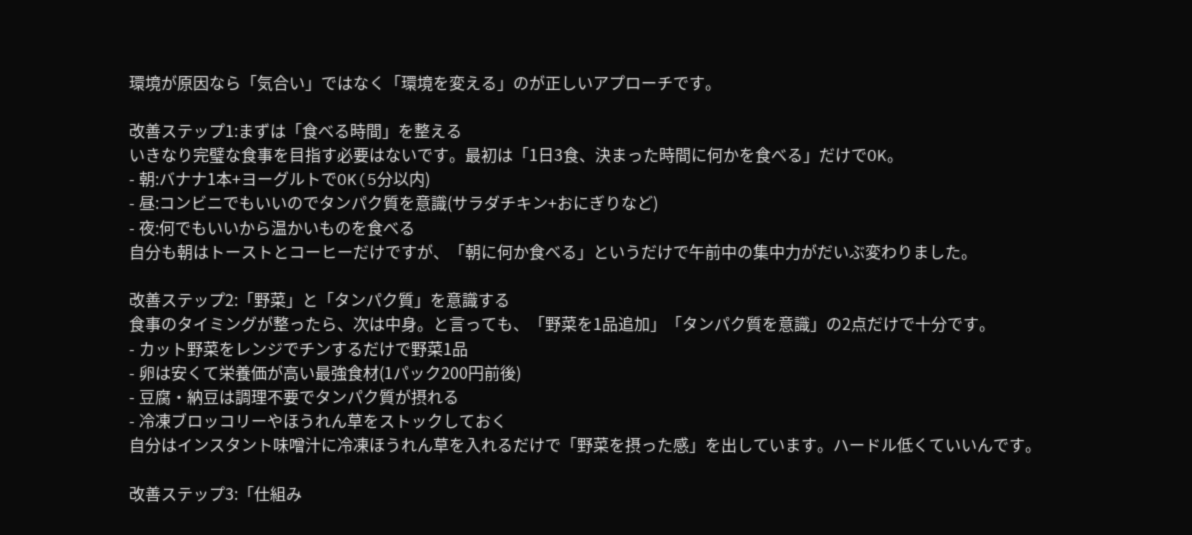環境が原因なら「気合い」ではなく「環境を変える」のが正しいアプローチです。

改善ステップ1:まずは「食べる時間」を整える
いきなり完璧な食事を目指す必要はないです。最初は「1日3食、決まった時間に何かを食べる」だけでOK。
- 朝:バナナ1本+ヨーグルトでOK(5分以内)
- 昼:コンビニでもいいのでタンパク質を意識(サラダチキン+おにぎりなど)
- 夜:何でもいいから温かいものを食べる
自分も朝はトーストとコーヒーだけですが、「朝に何か食べる」というだけで午前中の集中力がだいぶ変わりました。

改善ステップ2:「野菜」と「タンパク質」を意識する
食事のタイミングが整ったら、次は中身。と言っても、「野菜を1品追加」「タンパク質を意識」の2点だけで十分です。
- カット野菜をレンジでチンするだけで野菜1品
- 卵は安くて栄養価が高い最強食材(1パック200円前後)
- 豆腐・納豆は調理不要でタンパク質が摂れる
- 冷凍ブロッコリーやほうれん草をストックしておく
自分はインスタント味噌汁に冷凍ほうれん草を入れるだけで「野菜を摂った感」を出しています。ハードル低くていいんです。

改善ステップ3:「仕組み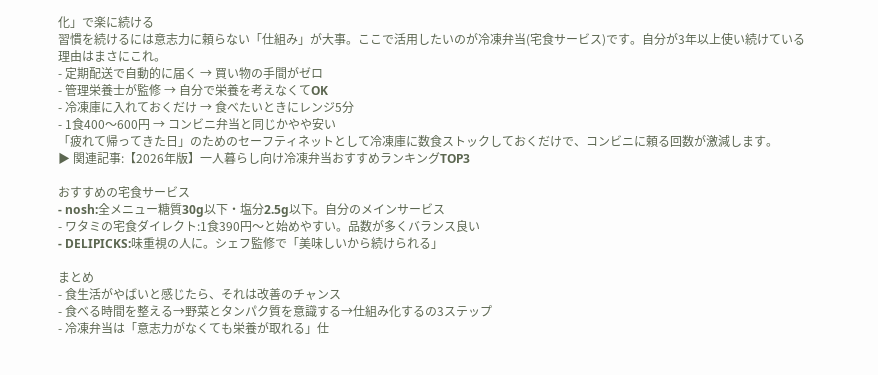化」で楽に続ける
習慣を続けるには意志力に頼らない「仕組み」が大事。ここで活用したいのが冷凍弁当(宅食サービス)です。自分が3年以上使い続けている理由はまさにこれ。
- 定期配送で自動的に届く → 買い物の手間がゼロ
- 管理栄養士が監修 → 自分で栄養を考えなくてOK
- 冷凍庫に入れておくだけ → 食べたいときにレンジ5分
- 1食400〜600円 → コンビニ弁当と同じかやや安い
「疲れて帰ってきた日」のためのセーフティネットとして冷凍庫に数食ストックしておくだけで、コンビニに頼る回数が激減します。
▶ 関連記事:【2026年版】一人暮らし向け冷凍弁当おすすめランキングTOP3

おすすめの宅食サービス
- nosh:全メニュー糖質30g以下・塩分2.5g以下。自分のメインサービス
- ワタミの宅食ダイレクト:1食390円〜と始めやすい。品数が多くバランス良い
- DELIPICKS:味重視の人に。シェフ監修で「美味しいから続けられる」

まとめ
- 食生活がやばいと感じたら、それは改善のチャンス
- 食べる時間を整える→野菜とタンパク質を意識する→仕組み化するの3ステップ
- 冷凍弁当は「意志力がなくても栄養が取れる」仕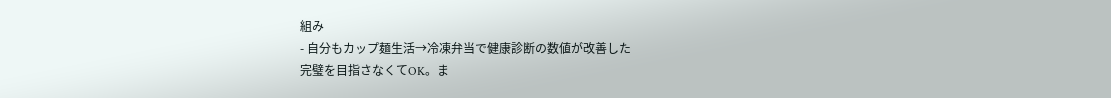組み
- 自分もカップ麺生活→冷凍弁当で健康診断の数値が改善した
完璧を目指さなくてOK。ま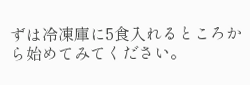ずは冷凍庫に5食入れるところから始めてみてください。